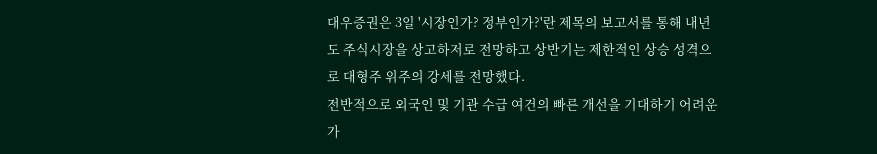대우증권은 3일 '시장인가? 정부인가?'란 제목의 보고서를 통해 내년도 주식시장을 상고하저로 전망하고 상반기는 제한적인 상승 성격으로 대형주 위주의 강세를 전망했다.
전반적으로 외국인 및 기관 수급 여건의 빠른 개선을 기대하기 어려운 가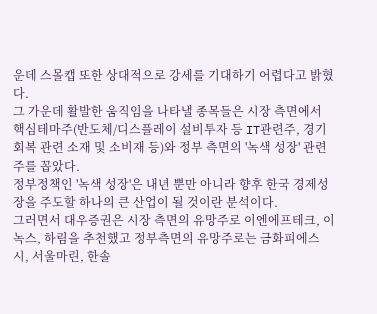운데 스몰캡 또한 상대적으로 강세를 기대하기 어렵다고 밝혔다.
그 가운데 활발한 움직임을 나타낼 종목들은 시장 측면에서 핵심테마주(반도체/디스플레이 설비투자 등 IT관련주, 경기회복 관련 소재 및 소비재 등)와 정부 측면의 '녹색 성장' 관련주를 꼽았다.
정부정책인 '녹색 성장'은 내년 뿐만 아니라 향후 한국 경제성장을 주도할 하나의 큰 산업이 될 것이란 분석이다.
그러면서 대우증권은 시장 측면의 유망주로 이엔에프테크, 이녹스, 하림을 추천했고 정부측면의 유망주로는 금화피에스시, 서울마린, 한솔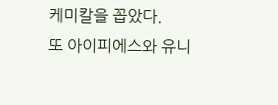케미칼을 꼽았다.
또 아이피에스와 유니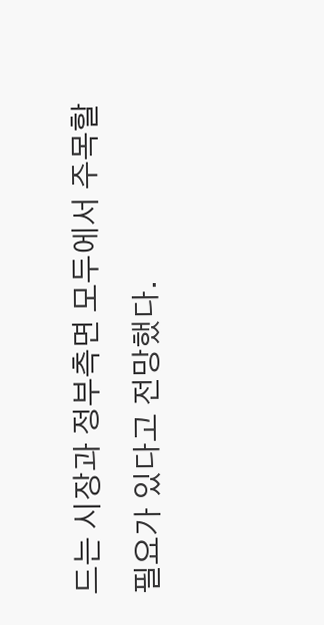드는 시장과 정부측면 모두에서 주목할 필요가 있다고 전망했다.